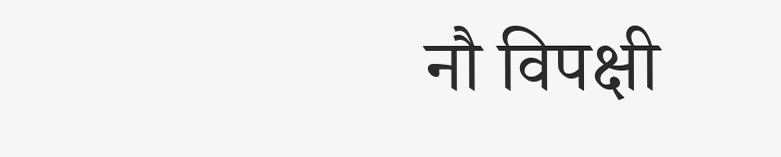नौ विपक्षी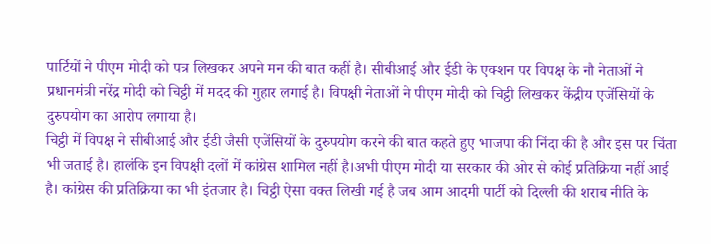पार्टियों ने पीएम मोदी को पत्र लिखकर अपने मन की बात कहीं है। सीबीआई और ईडी के एक्शन पर विपक्ष के नौ नेताओं ने प्रधानमंत्री नरेंद्र मोदी को चिट्ठी में मदद की गुहार लगाई है। विपक्षी नेताओं ने पीएम मोदी को चिट्ठी लिखकर केंद्रीय एजेंसियों के दुरुपयोग का आरोप लगाया है।
चिट्ठी में विपक्ष ने सीबीआई और ईडी जैसी एजेंसियों के दुरुपयोग करने की बात कहते हुए भाजपा की निंदा की है और इस पर चिंता भी जताई है। हालंकि इन विपक्षी दलों में कांग्रेस शामिल नहीं है।अभी पीएम मोदी या सरकार की ओर से कोई प्रतिक्रिया नहीं आई है। कांग्रेस की प्रतिक्रिया का भी इंतजार है। चिट्ठी ऐसा वक्त लिखी गई है जब आम आदमी पार्टी को दिल्ली की शराब नीति के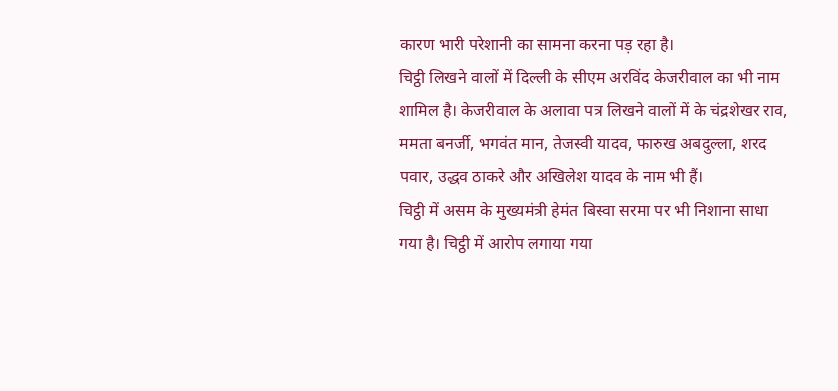कारण भारी परेशानी का सामना करना पड़ रहा है।
चिट्ठी लिखने वालों में दिल्ली के सीएम अरविंद केजरीवाल का भी नाम शामिल है। केजरीवाल के अलावा पत्र लिखने वालों में के चंद्रशेखर राव, ममता बनर्जी, भगवंत मान, तेजस्वी यादव, फारुख अबदुल्ला, शरद पवार, उद्धव ठाकरे और अखिलेश यादव के नाम भी हैं।
चिट्ठी में असम के मुख्यमंत्री हेमंत बिस्वा सरमा पर भी निशाना साधा गया है। चिट्ठी में आरोप लगाया गया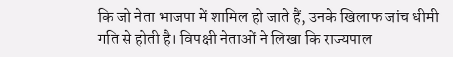कि जो नेता भाजपा में शामिल हो जाते हैं, उनके खिलाफ जांच धीमी गति से होती है। विपक्षी नेताओं ने लिखा कि राज्यपाल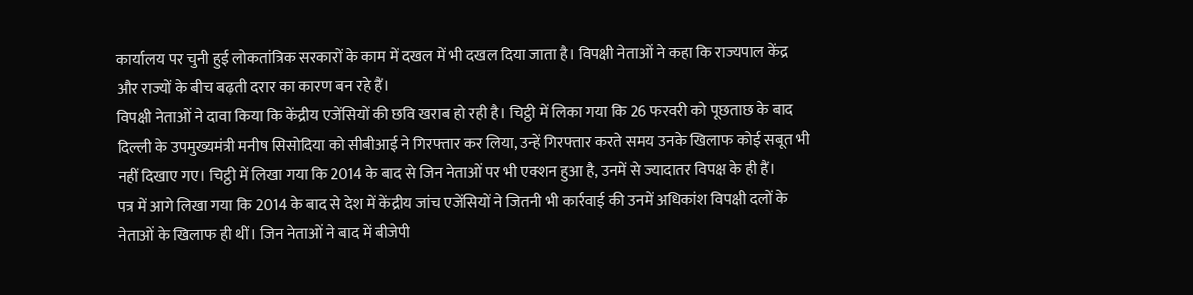कार्यालय पर चुनी हुई लोकतांत्रिक सरकारों के काम में दखल में भी दखल दिया जाता है। विपक्षी नेताओं ने कहा कि राज्यपाल केंद्र और राज्यों के बीच बढ़ती दरार का कारण बन रहे हैं।
विपक्षी नेताओं ने दावा किया कि केंद्रीय एजेंसियों की छवि खराब हो रही है। चिट्ठी में लिका गया कि 26 फरवरी को पूछताछ के बाद दिल्ली के उपमुख्यमंत्री मनीष सिसोदिया को सीबीआई ने गिरफ्तार कर लिया, उन्हें गिरफ्तार करते समय उनके खिलाफ कोई सबूत भी नहीं दिखाए गए। चिट्ठी में लिखा गया कि 2014 के बाद से जिन नेताओं पर भी एक्शन हुआ है, उनमें से ज्यादातर विपक्ष के ही हैं।
पत्र में आगे लिखा गया कि 2014 के बाद से देश में केंद्रीय जांच एजेंसियों ने जितनी भी कार्रवाई की उनमें अधिकांश विपक्षी दलों के नेताओं के खिलाफ ही थीं। जिन नेताओं ने बाद में बीजेपी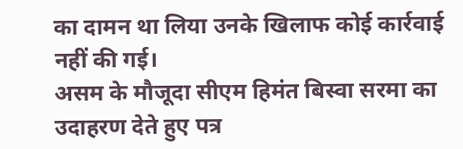का दामन था लिया उनके खिलाफ कोई कार्रवाई नहीं की गई।
असम के मौजूदा सीएम हिमंत बिस्वा सरमा का उदाहरण देते हुए पत्र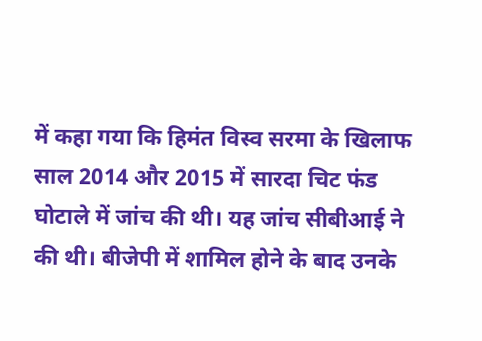में कहा गया कि हिमंत विस्व सरमा के खिलाफ साल 2014 और 2015 में सारदा चिट फंड घोटाले में जांच की थी। यह जांच सीबीआई ने की थी। बीजेपी में शामिल होने के बाद उनके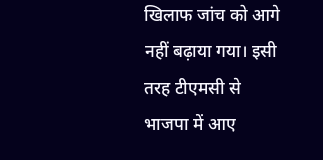खिलाफ जांच को आगे नहीं बढ़ाया गया। इसी तरह टीएमसी से भाजपा में आए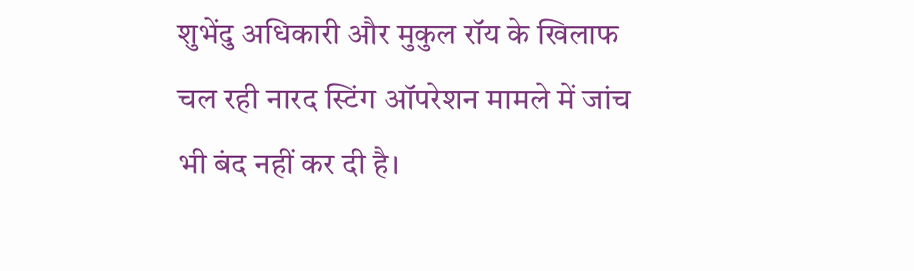शुभेंदु अधिकारी और मुकुल रॉय के खिलाफ चल रही नारद स्टिंग ऑपरेशन मामले में जांच भी बंद नहीं कर दी है।